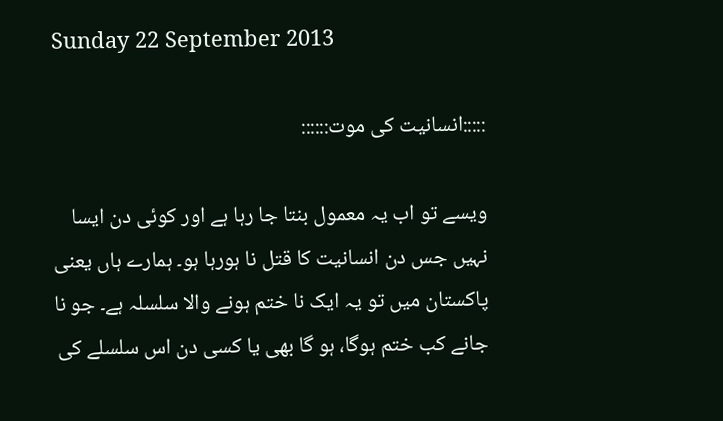Sunday 22 September 2013

:::::انسانیت کی موت::::::

ویسے تو اب یہ معمول بنتا جا رہا ہے اور کوئی دن ایسا نہیں جس دن انسانیت کا قتل نا ہورہا ہو۔ ہمارے ہاں یعنی پاکستان میں تو یہ ایک نا ختم ہونے والا سلسلہ ہے۔ جو نا جانے کب ختم ہوگا، ہو گا بھی یا کسی دن اس سلسلے کی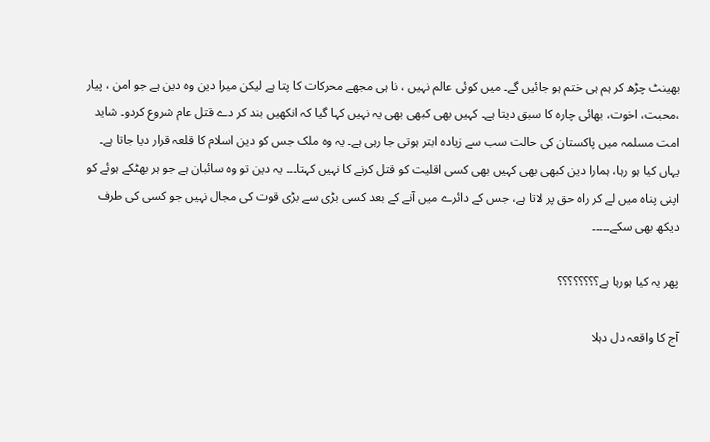بھینٹ چڑھ کر ہم ہی ختم ہو جائیں گے۔ میں کوئی عالم نہیں ، نا ہی مجھے محرکات کا پتا ہے لیکن میرا دین وہ دین ہے جو امن ، پیار ،محبت، اخوت، بھائی چارہ کا سبق دیتا ہے۔ کہیں بھی کبھی بھی یہ نہیں کہا گیا کہ انکھیں بند کر دے قتل عام شروع کردو۔ شاید امت مسلمہ میں پاکستان کی حالت سب سے زیادہ ابتر ہوتی جا رہی ہے۔ یہ وہ ملک جس کو دین اسلام کا قلعہ قرار دیا جاتا ہے۔ یہاں کیا ہو رہا، ہمارا دین کبھی بھی کہیں بھی کسی اقلیت کو قتل کرنے کا نہیں کہتا۔۔۔ یہ دین تو وہ سائبان ہے جو ہر بھٹکے ہوئے کو اپنی پناہ میں لے کر راہ حق پر لاتا ہے، جس کے دائرے میں آنے کے بعد کسی بڑی سے بڑی قوت کی مجال نہیں جو کسی کی طرف دیکھ بھی سکے۔۔۔۔۔

پھر یہ کیا ہورہا ہے؟؟؟؟؟؟؟؟

آج کا واقعہ دل دہلا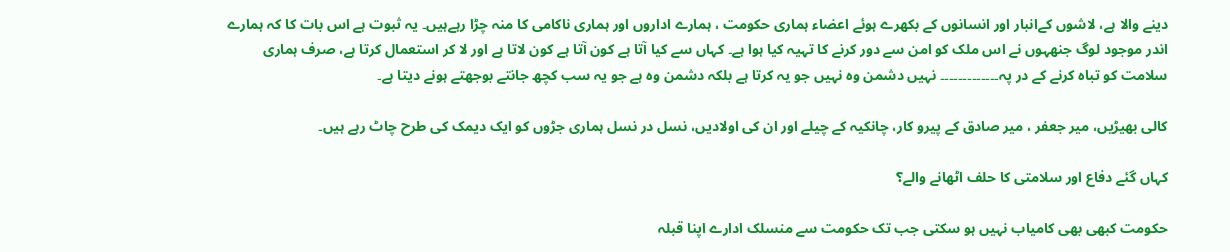دینے والا ہے، لاشوں کےانبار اور انسانوں کے بکھرے ہوئے اعضاء ہماری حکومت ، ہمارے اداروں اور ہماری ناکامی کا منہ چڑا رہےہیں۔ یہ ثبوت ہے اس بات کا کہ ہمارے اندر موجود لوگ جنھہوں نے اس ملک کو امن سے دور کرنے کا تہیہ کیا ہوا ہے۔ کہاں سے کیا آتا ہے کون آتا ہے کون لاتا ہے اور لا کر استعمال کرتا ہے، صرف ہماری سلامت کو تباہ کرنے کے در پہ۔۔۔۔۔۔۔۔۔۔۔۔۔ نہیں دشمن وہ نہیں جو یہ کرتا ہے بلکہ دشمن وہ ہے جو یہ سب کچھ جانتے بوجھتے ہونے دیتا ہے۔

کالی بھیڑیں، میر جعفر ، میر صادق کے پیرو کار، چانکیہ کے چیلے اور ان کی اولادیں، نسل در نسل ہماری جڑوں کو ایک دیمک کی طرح چاٹ رہے ہیں۔

کہاں گئے دفاع اور سلامتی کا حلف اٹھانے والے؟

حکومت کبھی بھی کامیاب نہیں ہو سکتی جب تک حکومت سے منسلک ادارے اپنا قبلہ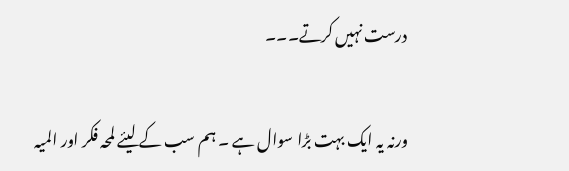درست نہیں کرتے۔۔۔

ورنہ یہ ایک بہت بڑا سوال ہے ۔ ہم سب کے لیئے لمحہ فکر اور المیہ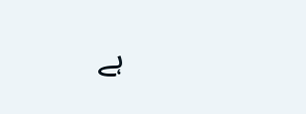ہے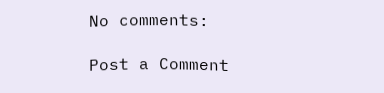No comments:

Post a Comment